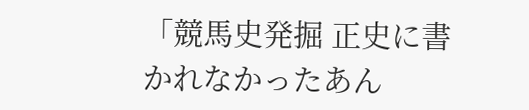「競馬史発掘 正史に書かれなかったあん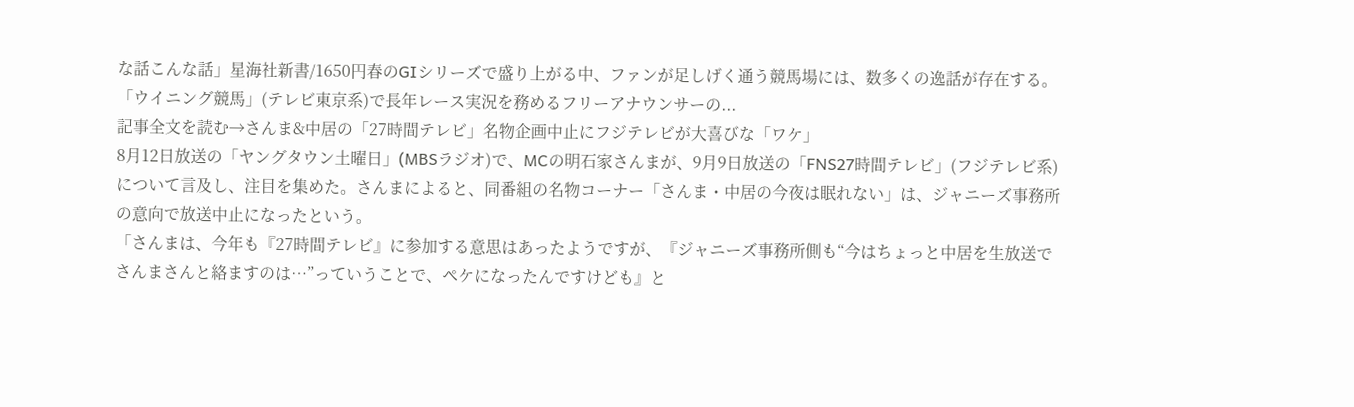な話こんな話」星海社新書/1650円春のGⅠシリーズで盛り上がる中、ファンが足しげく通う競馬場には、数多くの逸話が存在する。「ウイニング競馬」(テレビ東京系)で長年レース実況を務めるフリーアナウンサーの...
記事全文を読む→さんま&中居の「27時間テレビ」名物企画中止にフジテレビが大喜びな「ワケ」
8月12日放送の「ヤングタウン土曜日」(MBSラジオ)で、MCの明石家さんまが、9月9日放送の「FNS27時間テレビ」(フジテレビ系)について言及し、注目を集めた。さんまによると、同番組の名物コーナー「さんま・中居の今夜は眠れない」は、ジャニーズ事務所の意向で放送中止になったという。
「さんまは、今年も『27時間テレビ』に参加する意思はあったようですが、『ジャニーズ事務所側も“今はちょっと中居を生放送でさんまさんと絡ますのは…”っていうことで、ペケになったんですけども』と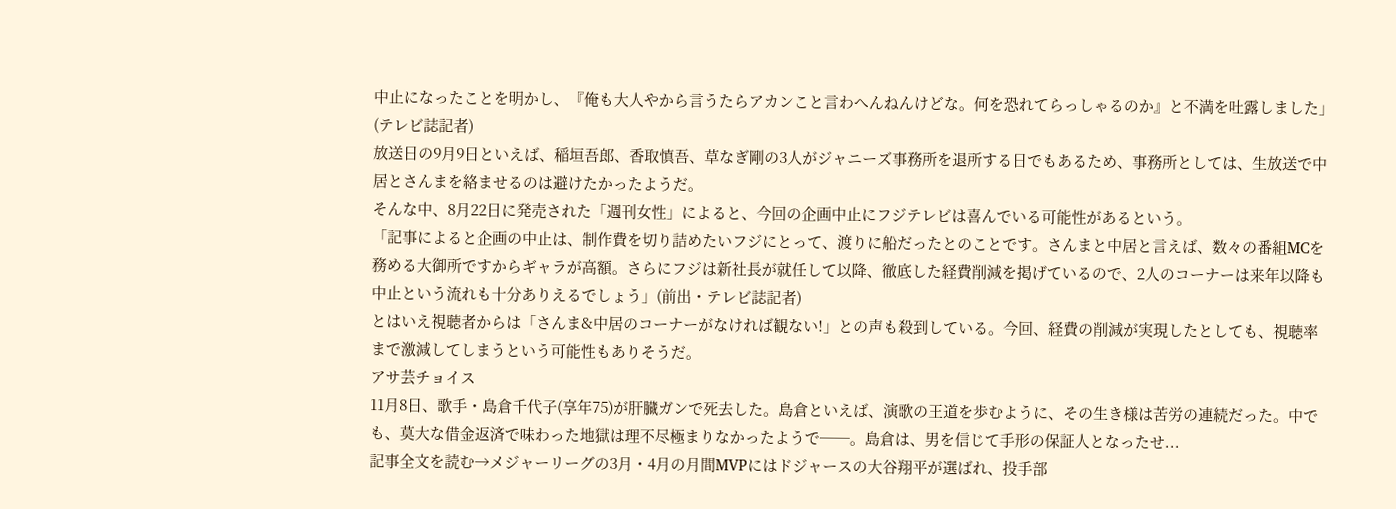中止になったことを明かし、『俺も大人やから言うたらアカンこと言わへんねんけどな。何を恐れてらっしゃるのか』と不満を吐露しました」(テレビ誌記者)
放送日の9月9日といえば、稲垣吾郎、香取慎吾、草なぎ剛の3人がジャニーズ事務所を退所する日でもあるため、事務所としては、生放送で中居とさんまを絡ませるのは避けたかったようだ。
そんな中、8月22日に発売された「週刊女性」によると、今回の企画中止にフジテレビは喜んでいる可能性があるという。
「記事によると企画の中止は、制作費を切り詰めたいフジにとって、渡りに船だったとのことです。さんまと中居と言えば、数々の番組MCを務める大御所ですからギャラが高額。さらにフジは新社長が就任して以降、徹底した経費削減を掲げているので、2人のコーナーは来年以降も中止という流れも十分ありえるでしょう」(前出・テレビ誌記者)
とはいえ視聴者からは「さんま&中居のコーナーがなければ観ない!」との声も殺到している。今回、経費の削減が実現したとしても、視聴率まで激減してしまうという可能性もありそうだ。
アサ芸チョイス
11月8日、歌手・島倉千代子(享年75)が肝臓ガンで死去した。島倉といえば、演歌の王道を歩むように、その生き様は苦労の連続だった。中でも、莫大な借金返済で味わった地獄は理不尽極まりなかったようで──。島倉は、男を信じて手形の保証人となったせ...
記事全文を読む→メジャーリーグの3月・4月の月間MVPにはドジャースの大谷翔平が選ばれ、投手部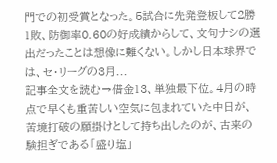門での初受賞となった。5試合に先発登板して2勝1敗、防御率0.60の好成績からして、文句ナシの選出だったことは想像に難くない。しかし日本球界では、セ・リーグの3月...
記事全文を読む→借金13、単独最下位。4月の時点で早くも重苦しい空気に包まれていた中日が、苦境打破の願掛けとして持ち出したのが、古来の験担ぎである「盛り塩」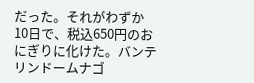だった。それがわずか10日で、税込650円のおにぎりに化けた。バンテリンドームナゴ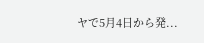ヤで5月4日から発...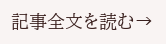記事全文を読む→